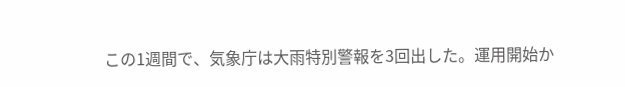この1週間で、気象庁は大雨特別警報を3回出した。運用開始か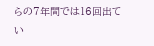らの7年間では16回出てい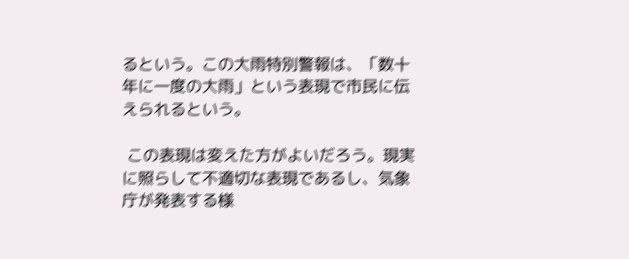るという。この大雨特別警報は、「数十年に一度の大雨」という表現で市民に伝えられるという。

 この表現は変えた方がよいだろう。現実に照らして不適切な表現であるし、気象庁が発表する様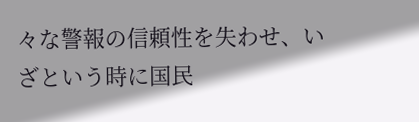々な警報の信頼性を失わせ、いざという時に国民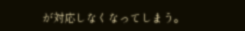が対応しなくなってしまう。